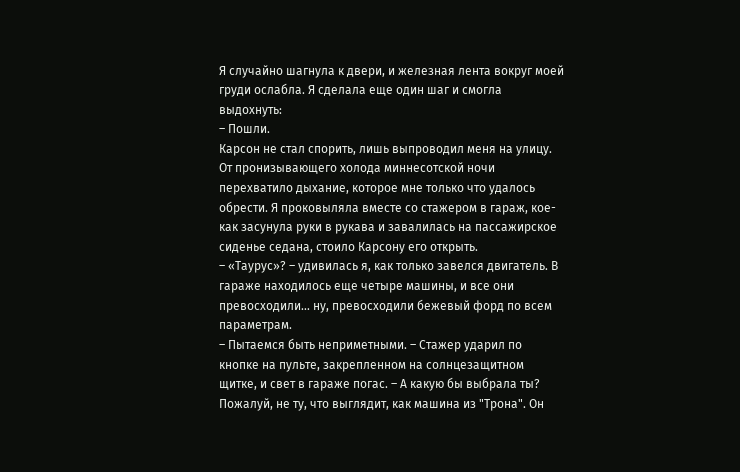Я случайно шагнула к двери, и железная лента вокруг моей груди ослабла. Я сделала еще один шаг и смогла выдохнуть:
– Пошли.
Карсон не стал спорить, лишь выпроводил меня на улицу. От пронизывающего холода миннесотской ночи перехватило дыхание, которое мне только что удалось обрести. Я проковыляла вместе со стажером в гараж, кое-как засунула руки в рукава и завалилась на пассажирское сиденье седана, стоило Карсону его открыть.
– «Таурус»? – удивилась я, как только завелся двигатель. В гараже находилось еще четыре машины, и все они превосходили… ну, превосходили бежевый форд по всем параметрам.
– Пытаемся быть неприметными. – Стажер ударил по кнопке на пульте, закрепленном на солнцезащитном щитке, и свет в гараже погас. – А какую бы выбрала ты?
Пожалуй, не ту, что выглядит, как машина из "Трона". Он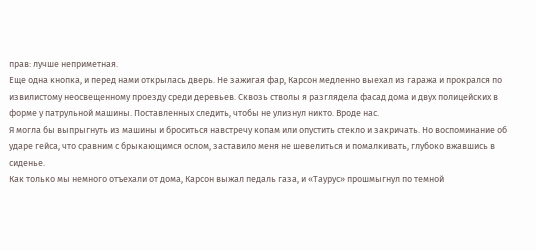прав: лучше неприметная.
Еще одна кнопка, и перед нами открылась дверь. Не зажигая фар, Карсон медленно выехал из гаража и прокрался по извилистому неосвещенному проезду среди деревьев. Сквозь стволы я разглядела фасад дома и двух полицейских в форме у патрульной машины. Поставленных следить, чтобы не улизнул никто. Вроде нас.
Я могла бы выпрыгнуть из машины и броситься навстречу копам или опустить стекло и закричать. Но воспоминание об ударе гейса, что сравним с брыкающимся ослом, заставило меня не шевелиться и помалкивать, глубоко вжавшись в сиденье.
Как только мы немного отъехали от дома, Карсон выжал педаль газа, и «Таурус» прошмыгнул по темной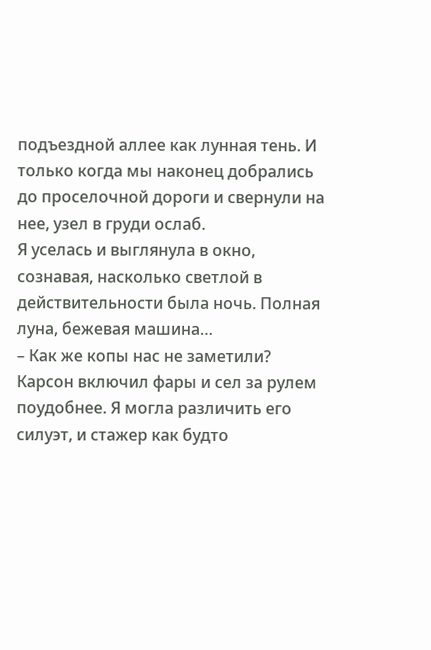подъездной аллее как лунная тень. И только когда мы наконец добрались до проселочной дороги и свернули на нее, узел в груди ослаб.
Я уселась и выглянула в окно, сознавая, насколько светлой в действительности была ночь. Полная луна, бежевая машина…
– Как же копы нас не заметили?
Карсон включил фары и сел за рулем поудобнее. Я могла различить его силуэт, и стажер как будто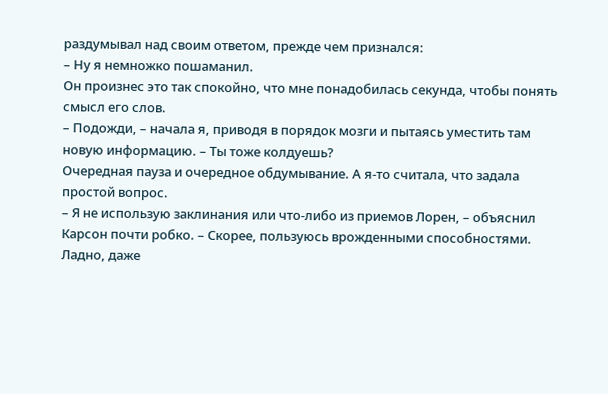раздумывал над своим ответом, прежде чем признался:
– Ну я немножко пошаманил.
Он произнес это так спокойно, что мне понадобилась секунда, чтобы понять смысл его слов.
– Подожди, – начала я, приводя в порядок мозги и пытаясь уместить там новую информацию. – Ты тоже колдуешь?
Очередная пауза и очередное обдумывание. А я-то считала, что задала простой вопрос.
– Я не использую заклинания или что-либо из приемов Лорен, – объяснил Карсон почти робко. – Скорее, пользуюсь врожденными способностями.
Ладно, даже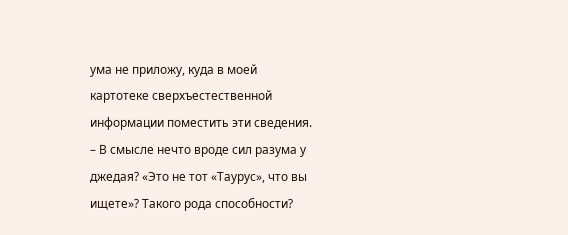ума не приложу, куда в моей картотеке сверхъестественной информации поместить эти сведения.
– В смысле нечто вроде сил разума у джедая? «Это не тот «Таурус», что вы ищете»? Такого рода способности?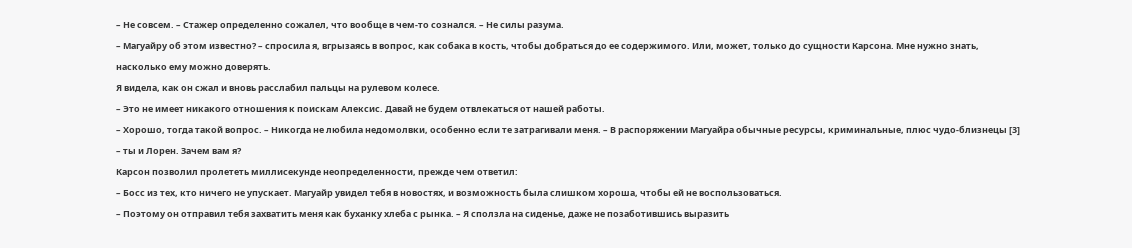– Не совсем. – Стажер определенно сожалел, что вообще в чем-то сознался. – Не силы разума.
– Магуайру об этом известно? – спросила я, вгрызаясь в вопрос, как собака в кость, чтобы добраться до ее содержимого. Или, может, только до сущности Карсона. Мне нужно знать, насколько ему можно доверять.
Я видела, как он сжал и вновь расслабил пальцы на рулевом колесе.
– Это не имеет никакого отношения к поискам Алексис. Давай не будем отвлекаться от нашей работы.
– Хорошо, тогда такой вопрос. – Никогда не любила недомолвки, особенно если те затрагивали меня. – В распоряжении Магуайра обычные ресурсы, криминальные, плюс чудо-близнецы [3] – ты и Лорен. Зачем вам я?
Карсон позволил пролететь миллисекунде неопределенности, прежде чем ответил:
– Босс из тех, кто ничего не упускает. Магуайр увидел тебя в новостях, и возможность была слишком хороша, чтобы ей не воспользоваться.
– Поэтому он отправил тебя захватить меня как буханку хлеба с рынка. – Я сползла на сиденье, даже не позаботившись выразить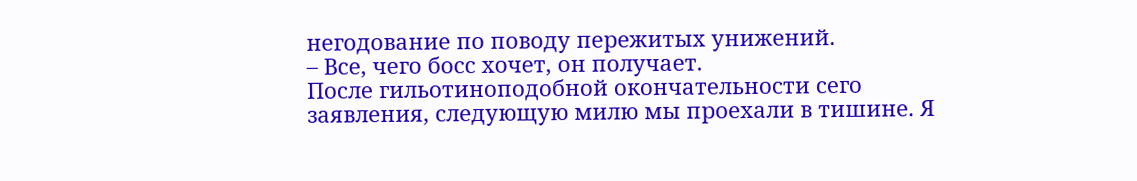негодование по поводу пережитых унижений.
– Все, чего босс хочет, он получает.
После гильотиноподобной окончательности сего заявления, следующую милю мы проехали в тишине. Я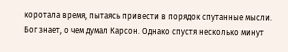коротала время, пытаясь привести в порядок спутанные мысли. Бог знает, о чем думал Карсон. Однако спустя несколько минут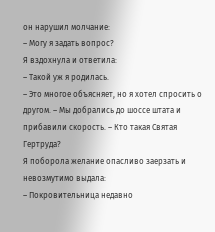он нарушил молчание:
– Могу я задать вопрос?
Я вздохнула и ответила:
– Такой уж я родилась.
– Это многое объясняет, но я хотел спросить о другом. – Мы добрались до шоссе штата и прибавили скорость. – Кто такая Святая Гертруда?
Я поборола желание опасливо заерзать и невозмутимо выдала:
– Покровительница недавно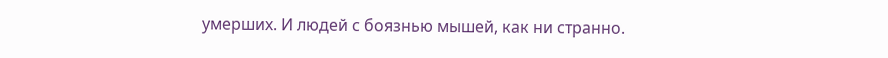умерших. И людей с боязнью мышей, как ни странно.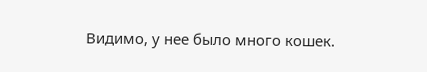Видимо, у нее было много кошек.